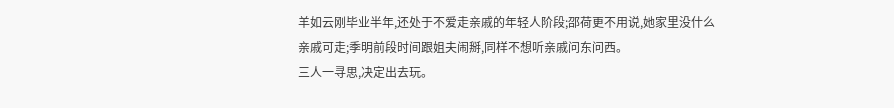羊如云刚毕业半年,还处于不爱走亲戚的年轻人阶段;邵荷更不用说,她家里没什么亲戚可走;季明前段时间跟姐夫闹掰,同样不想听亲戚问东问西。
三人一寻思,决定出去玩。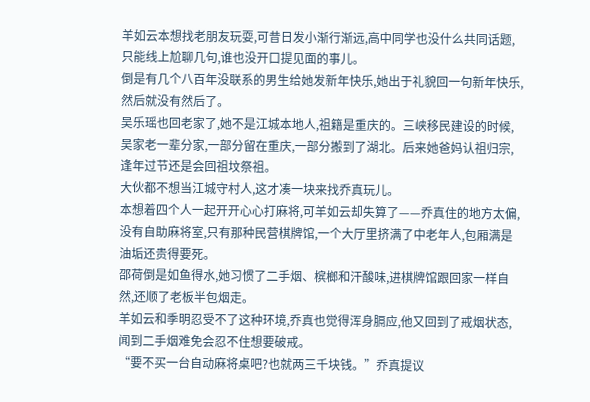羊如云本想找老朋友玩耍,可昔日发小渐行渐远,高中同学也没什么共同话题,只能线上尬聊几句,谁也没开口提见面的事儿。
倒是有几个八百年没联系的男生给她发新年快乐,她出于礼貌回一句新年快乐,然后就没有然后了。
吴乐瑶也回老家了,她不是江城本地人,祖籍是重庆的。三峡移民建设的时候,吴家老一辈分家,一部分留在重庆,一部分搬到了湖北。后来她爸妈认祖归宗,逢年过节还是会回祖坟祭祖。
大伙都不想当江城守村人,这才凑一块来找乔真玩儿。
本想着四个人一起开开心心打麻将,可羊如云却失算了——乔真住的地方太偏,没有自助麻将室,只有那种民营棋牌馆,一个大厅里挤满了中老年人,包厢满是油垢还贵得要死。
邵荷倒是如鱼得水,她习惯了二手烟、槟榔和汗酸味,进棋牌馆跟回家一样自然,还顺了老板半包烟走。
羊如云和季明忍受不了这种环境,乔真也觉得浑身膈应,他又回到了戒烟状态,闻到二手烟难免会忍不住想要破戒。
“要不买一台自动麻将桌吧?也就两三千块钱。”乔真提议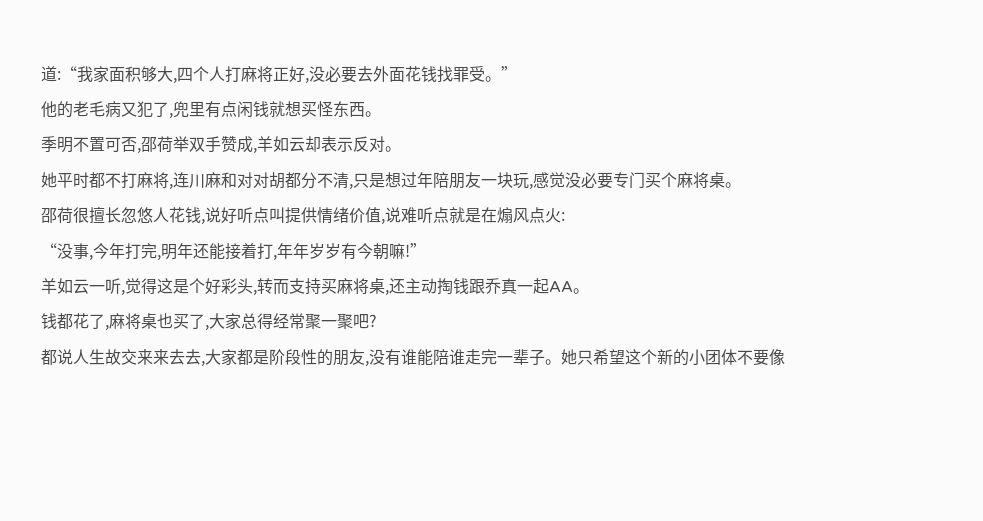道:“我家面积够大,四个人打麻将正好,没必要去外面花钱找罪受。”
他的老毛病又犯了,兜里有点闲钱就想买怪东西。
季明不置可否,邵荷举双手赞成,羊如云却表示反对。
她平时都不打麻将,连川麻和对对胡都分不清,只是想过年陪朋友一块玩,感觉没必要专门买个麻将桌。
邵荷很擅长忽悠人花钱,说好听点叫提供情绪价值,说难听点就是在煽风点火:
“没事,今年打完,明年还能接着打,年年岁岁有今朝嘛!”
羊如云一听,觉得这是个好彩头,转而支持买麻将桌,还主动掏钱跟乔真一起AA。
钱都花了,麻将桌也买了,大家总得经常聚一聚吧?
都说人生故交来来去去,大家都是阶段性的朋友,没有谁能陪谁走完一辈子。她只希望这个新的小团体不要像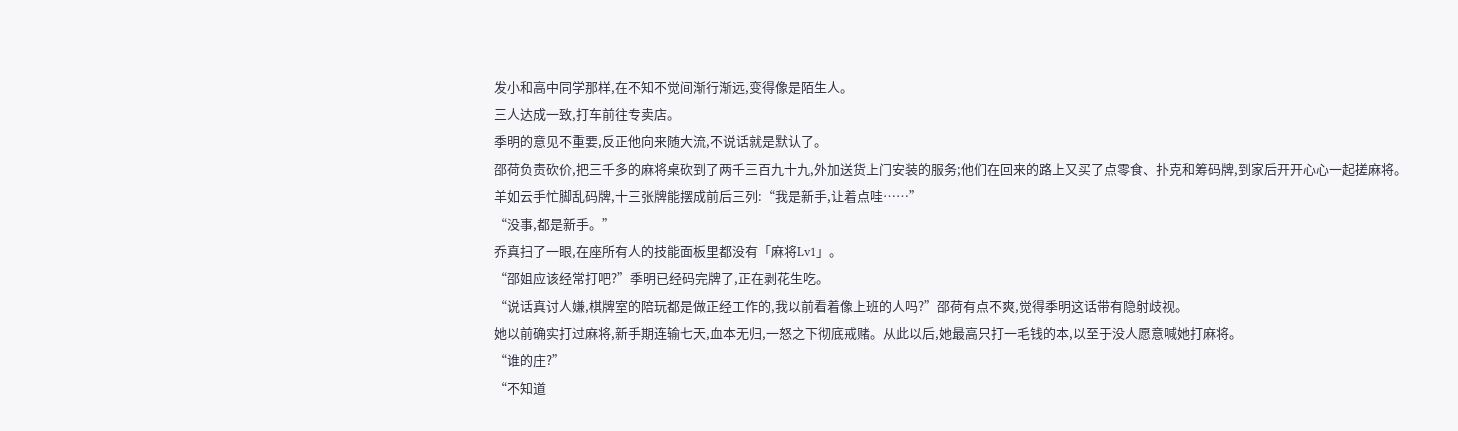发小和高中同学那样,在不知不觉间渐行渐远,变得像是陌生人。
三人达成一致,打车前往专卖店。
季明的意见不重要,反正他向来随大流,不说话就是默认了。
邵荷负责砍价,把三千多的麻将桌砍到了两千三百九十九,外加送货上门安装的服务;他们在回来的路上又买了点零食、扑克和筹码牌,到家后开开心心一起搓麻将。
羊如云手忙脚乱码牌,十三张牌能摆成前后三列:“我是新手,让着点哇……”
“没事,都是新手。”
乔真扫了一眼,在座所有人的技能面板里都没有「麻将Lv1」。
“邵姐应该经常打吧?”季明已经码完牌了,正在剥花生吃。
“说话真讨人嫌,棋牌室的陪玩都是做正经工作的,我以前看着像上班的人吗?”邵荷有点不爽,觉得季明这话带有隐射歧视。
她以前确实打过麻将,新手期连输七天,血本无归,一怒之下彻底戒赌。从此以后,她最高只打一毛钱的本,以至于没人愿意喊她打麻将。
“谁的庄?”
“不知道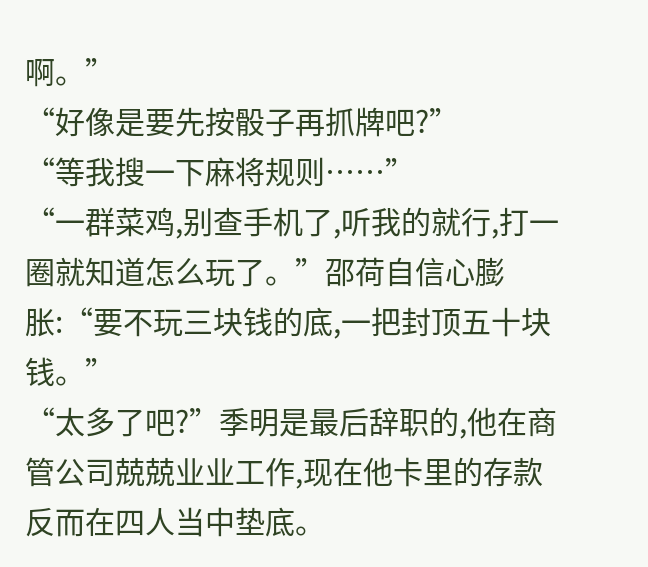啊。”
“好像是要先按骰子再抓牌吧?”
“等我搜一下麻将规则……”
“一群菜鸡,别查手机了,听我的就行,打一圈就知道怎么玩了。”邵荷自信心膨胀:“要不玩三块钱的底,一把封顶五十块钱。”
“太多了吧?”季明是最后辞职的,他在商管公司兢兢业业工作,现在他卡里的存款反而在四人当中垫底。